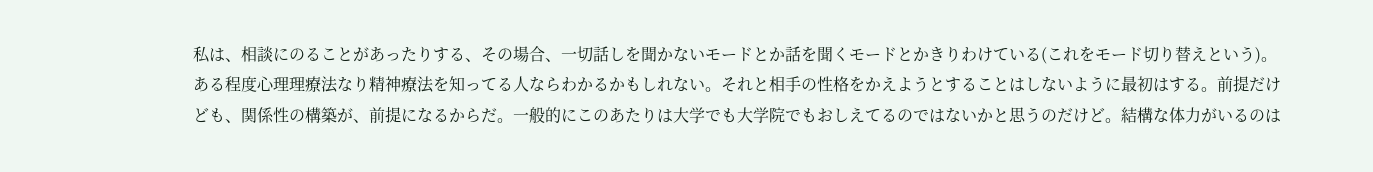私は、相談にのることがあったりする、その場合、一切話しを聞かないモードとか話を聞くモードとかきりわけている(これをモード切り替えという)。ある程度心理理療法なり精神療法を知ってる人ならわかるかもしれない。それと相手の性格をかえようとすることはしないように最初はする。前提だけども、関係性の構築が、前提になるからだ。一般的にこのあたりは大学でも大学院でもおしえてるのではないかと思うのだけど。結構な体力がいるのは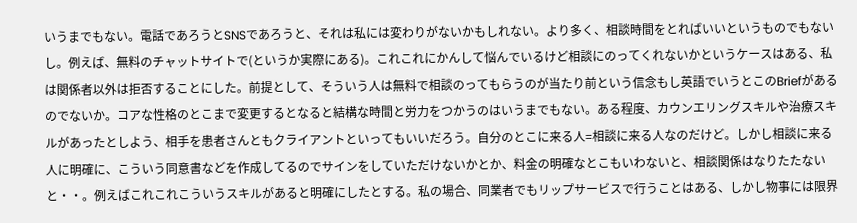いうまでもない。電話であろうとSNSであろうと、それは私には変わりがないかもしれない。より多く、相談時間をとればいいというものでもないし。例えば、無料のチャットサイトで(というか実際にある)。これこれにかんして悩んでいるけど相談にのってくれないかというケースはある、私は関係者以外は拒否することにした。前提として、そういう人は無料で相談のってもらうのが当たり前という信念もし英語でいうとこのBriefがあるのでないか。コアな性格のとこまで変更するとなると結構な時間と労力をつかうのはいうまでもない。ある程度、カウンエリングスキルや治療スキルがあったとしよう、相手を患者さんともクライアントといってもいいだろう。自分のとこに来る人=相談に来る人なのだけど。しかし相談に来る人に明確に、こういう同意書などを作成してるのでサインをしていただけないかとか、料金の明確なとこもいわないと、相談関係はなりたたないと・・。例えばこれこれこういうスキルがあると明確にしたとする。私の場合、同業者でもリップサービスで行うことはある、しかし物事には限界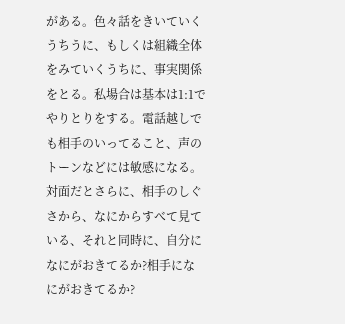がある。色々話をきいていくうちうに、もしくは組織全体をみていくうちに、事実関係をとる。私場合は基本は1:1でやりとりをする。電話越しでも相手のいってること、声のトーンなどには敏感になる。対面だとさらに、相手のしぐさから、なにからすべて見ている、それと同時に、自分になにがおきてるか?相手になにがおきてるか?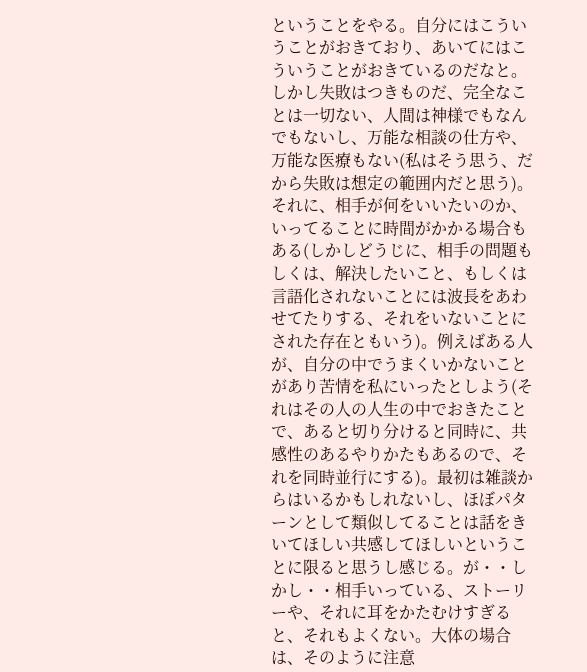ということをやる。自分にはこういうことがおきており、あいてにはこういうことがおきているのだなと。しかし失敗はつきものだ、完全なことは一切ない、人間は神様でもなんでもないし、万能な相談の仕方や、万能な医療もない(私はそう思う、だから失敗は想定の範囲内だと思う)。それに、相手が何をいいたいのか、いってることに時間がかかる場合もある(しかしどうじに、相手の問題もしくは、解決したいこと、もしくは言語化されないことには波長をあわせてたりする、それをいないことにされた存在ともいう)。例えばある人が、自分の中でうまくいかないことがあり苦情を私にいったとしよう(それはその人の人生の中でおきたことで、あると切り分けると同時に、共感性のあるやりかたもあるので、それを同時並行にする)。最初は雑談からはいるかもしれないし、ほぼパターンとして類似してることは話をきいてほしい共感してほしいということに限ると思うし感じる。が・・しかし・・相手いっている、ストーリーや、それに耳をかたむけすぎると、それもよくない。大体の場合は、そのように注意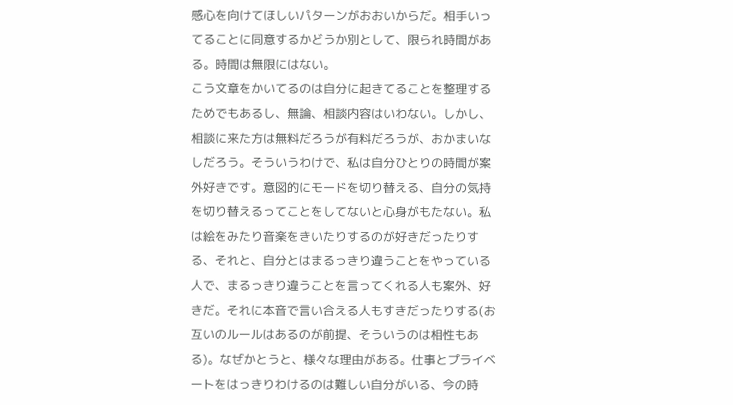感心を向けてほしいパターンがおおいからだ。相手いってることに同意するかどうか別として、限られ時間がある。時間は無限にはない。
こう文章をかいてるのは自分に起きてることを整理するためでもあるし、無論、相談内容はいわない。しかし、相談に来た方は無料だろうが有料だろうが、おかまいなしだろう。そういうわけで、私は自分ひとりの時間が案外好きです。意図的にモードを切り替える、自分の気持を切り替えるってことをしてないと心身がもたない。私は絵をみたり音楽をきいたりするのが好きだったりする、それと、自分とはまるっきり違うことをやっている人で、まるっきり違うことを言ってくれる人も案外、好きだ。それに本音で言い合える人もすきだったりする(お互いのルールはあるのが前提、そういうのは相性もある)。なぜかとうと、様々な理由がある。仕事とプライベートをはっきりわけるのは難しい自分がいる、今の時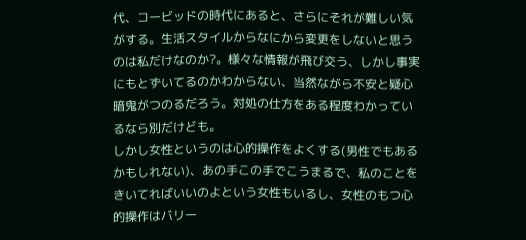代、コービッドの時代にあると、さらにそれが難しい気がする。生活スタイルからなにから変更をしないと思うのは私だけなのか?。様々な情報が飛び交う、しかし事実にもとずいてるのかわからない、当然ながら不安と疑心暗鬼がつのるだろう。対処の仕方をある程度わかっているなら別だけども。
しかし女性というのは心的操作をよくする(男性でもあるかもしれない)、あの手この手でこうまるで、私のことをきいてればいいのよという女性もいるし、女性のもつ心的操作はバリー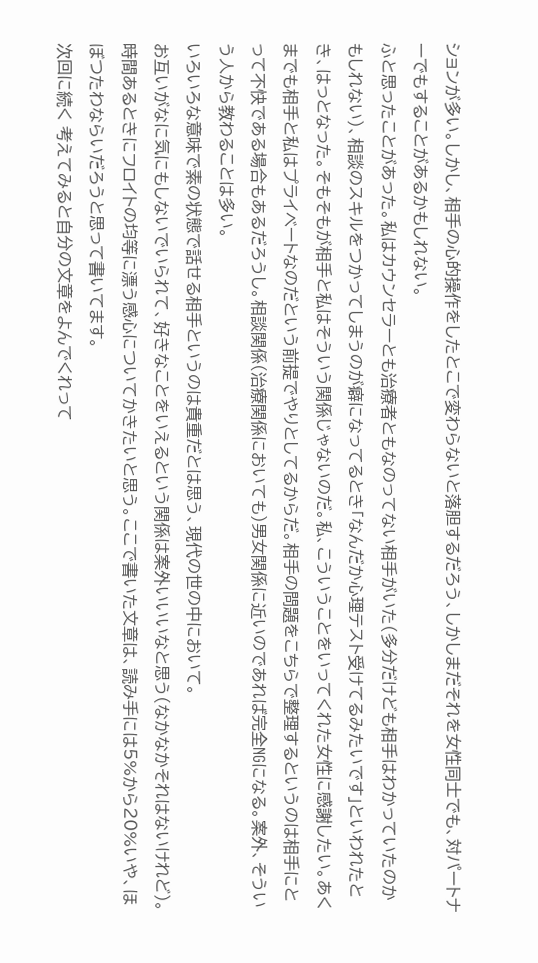ションが多い。しかし、相手の心的操作をしたとこで変わらないと落胆するだろう、しかしまだそれを女性同士でも、対パートナーでもすることがあるかもしれない。
ふと思ったことがあった。私はカウンセラーとも治療者ともなのってない相手がいた(多分だけども相手はわかっていたのかもしれない)、相談のスキルをつかってしまうのが癖になってるとき「なんだか心理テスト受けてるみたいです」といわれたとき、はっとなった。そもそもが相手と私はそういう関係じゃないのだ。私、こういうことをいってくれた女性に感謝したい。あくまでも相手と私はプライベートなのだという前提でやりとしてるからだ。相手の問題をこちらで整理するというのは相手にとって不快である場合もあるだろうし。相談関係(治療関係においても)男女関係に近いのであれば完全NGになる。案外、そういう人から教わることは多い。
いろいろな意味で素の状態で話せる相手というのは貴重だとは思う、現代の世の中において。
お互いがなに気にもしないでいられて、好きなことをいえるという関係は案外いいいなと思う(なかなかそれはないけれど)。
時間あるときにフロイトの均等に漂う感心についてかきたいと思う。ここで書いた文章は、読み手には5%から20%いや、ほぼつたわならいだろうと思って書いてます。
次回に続く 考えてみると自分の文章をよんでくれって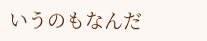いうのもなんだ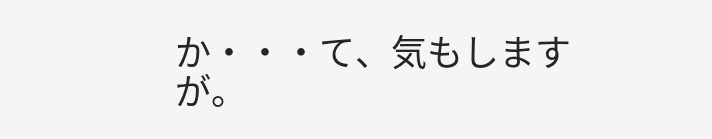か・・・て、気もしますが。